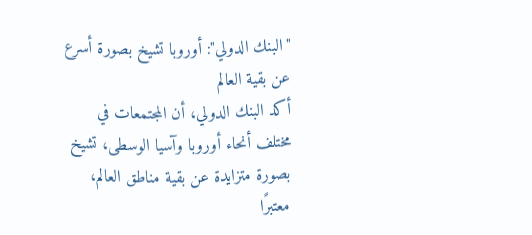"البنك الدولي": أوروبا تشيخ بصورة أسرع عن بقية العالم
أكد البنك الدولي، أن المجتمعات في مختلف أنحاء أوروبا وآسيا الوسطى، تشيخ بصورة متزايدة عن بقية مناطق العالم، معتبرًا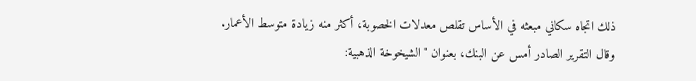ذلك اتجاه سكاني مبعثه في الأساس تقلص معدلات الخصوبة، أكثر منه زيادة متوسط الأعمار.
وقال التقرير الصادر أمس عن البنك، بعنوان "الشيخوخة الذهبية: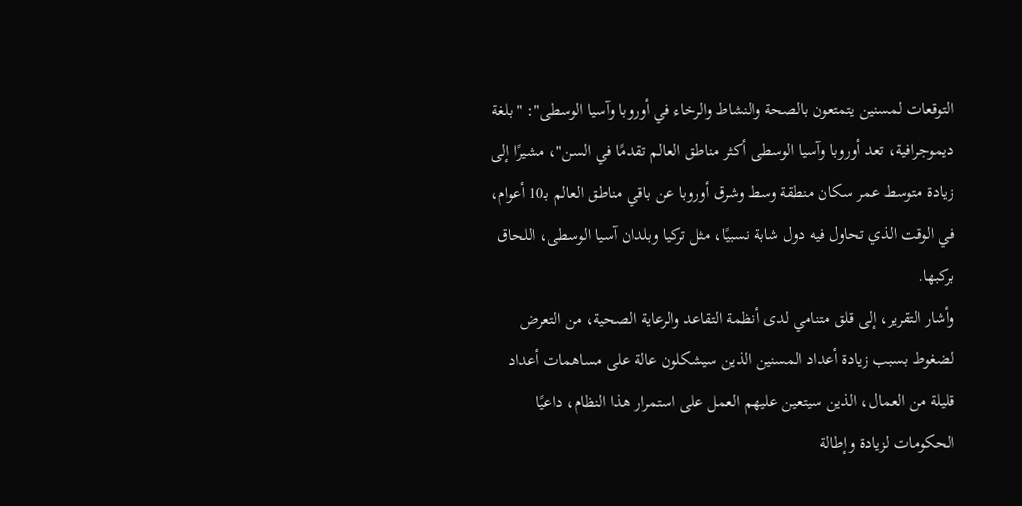التوقعات لمسنين يتمتعون بالصحة والنشاط والرخاء في أوروبا وآسيا الوسطى": "بلغة ديموجرافية، تعد أوروبا وآسيا الوسطى أكثر مناطق العالم تقدمًا في السن"، مشيرًا إلى زيادة متوسط عمر سكان منطقة وسط وشرق أوروبا عن باقي مناطق العالم بـ10 أعوام، في الوقت الذي تحاول فيه دول شابة نسبيًا، مثل تركيا وبلدان آسيا الوسطى، اللحاق بركبها.
وأشار التقرير، إلى قلق متنامي لدى أنظمة التقاعد والرعاية الصحية، من التعرض لضغوط بسبب زيادة أعداد المسنين الذين سيشكلون عالة على مساهمات أعداد قليلة من العمال، الذين سيتعين عليهم العمل على استمرار هذا النظام، داعيًا الحكومات لزيادة وإطالة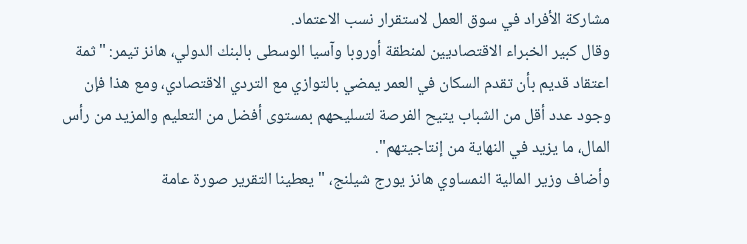مشاركة الأفراد في سوق العمل لاستقرار نسب الاعتماد.
وقال كبير الخبراء الاقتصاديين لمنطقة أوروبا وآسيا الوسطى بالبنك الدولي، هانز تيمر: "ثمة اعتقاد قديم بأن تقدم السكان في العمر يمضي بالتوازي مع التردي الاقتصادي، ومع هذا فإن وجود عدد أقل من الشباب يتيح الفرصة لتسليحهم بمستوى أفضل من التعليم والمزيد من رأس المال، ما يزيد في النهاية من إنتاجيتهم".
وأضاف وزير المالية النمساوي هانز يورج شيلنج، "يعطينا التقرير صورة عامة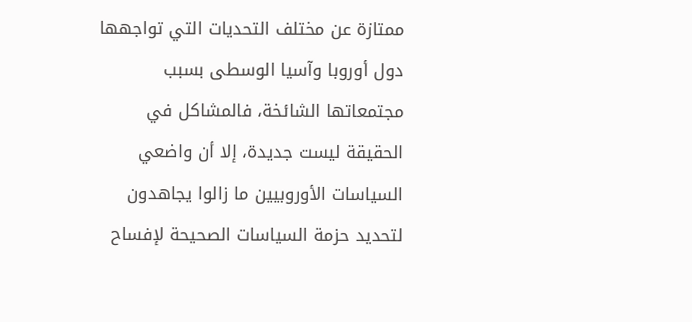ممتازة عن مختلف التحديات التي تواجهها دول أوروبا وآسيا الوسطى بسبب مجتمعاتها الشائخة، فالمشاكل في الحقيقة ليست جديدة، إلا أن واضعي السياسات الأوروبيين ما زالوا يجاهدون لتحديد حزمة السياسات الصحيحة لإفساح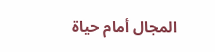المجال أمام حياة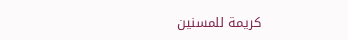كريمة للمسنين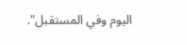اليوم وفي المستقبل".